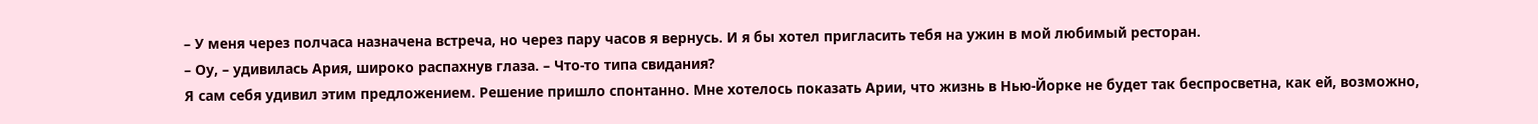– У меня через полчаса назначена встреча, но через пару часов я вернусь. И я бы хотел пригласить тебя на ужин в мой любимый ресторан.
– Оу, – удивилась Ария, широко распахнув глаза. – Что-то типа свидания?
Я сам себя удивил этим предложением. Решение пришло спонтанно. Мне хотелось показать Арии, что жизнь в Нью-Йорке не будет так беспросветна, как ей, возможно,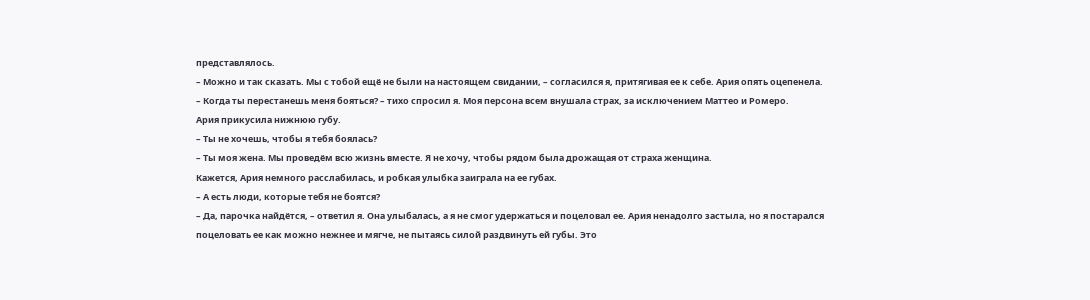представлялось.
– Можно и так сказать. Мы с тобой ещё не были на настоящем свидании, – согласился я, притягивая ее к себе. Ария опять оцепенела.
– Когда ты перестанешь меня бояться? – тихо спросил я. Моя персона всем внушала страх, за исключением Маттео и Ромеро.
Ария прикусила нижнюю губу.
– Ты не хочешь, чтобы я тебя боялась?
– Ты моя жена. Мы проведём всю жизнь вместе. Я не хочу, чтобы рядом была дрожащая от страха женщина.
Кажется, Ария немного расслабилась, и робкая улыбка заиграла на ее губах.
– А есть люди, которые тебя не боятся?
– Да, парочка найдётся, – ответил я. Она улыбалась, а я не смог удержаться и поцеловал ее. Ария ненадолго застыла, но я постарался поцеловать ее как можно нежнее и мягче, не пытаясь силой раздвинуть ей губы. Это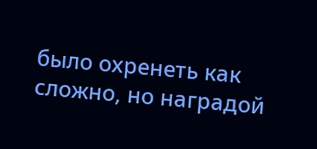было охренеть как сложно, но наградой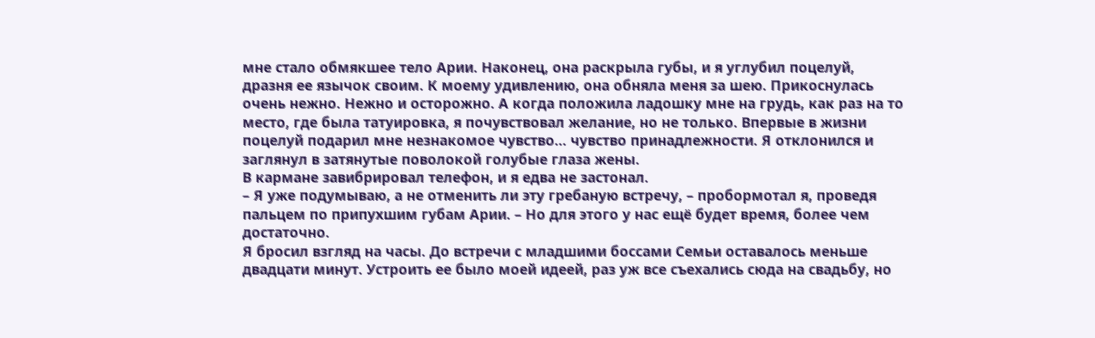мне стало обмякшее тело Арии. Наконец, она раскрыла губы, и я углубил поцелуй, дразня ее язычок своим. К моему удивлению, она обняла меня за шею. Прикоснулась очень нежно. Нежно и осторожно. А когда положила ладошку мне на грудь, как раз на то место, где была татуировка, я почувствовал желание, но не только. Впервые в жизни поцелуй подарил мне незнакомое чувство… чувство принадлежности. Я отклонился и заглянул в затянутые поволокой голубые глаза жены.
В кармане завибрировал телефон, и я едва не застонал.
– Я уже подумываю, а не отменить ли эту гребаную встречу, – пробормотал я, проведя пальцем по припухшим губам Арии. – Но для этого у нас ещё будет время, более чем достаточно.
Я бросил взгляд на часы. До встречи с младшими боссами Семьи оставалось меньше двадцати минут. Устроить ее было моей идеей, раз уж все съехались сюда на свадьбу, но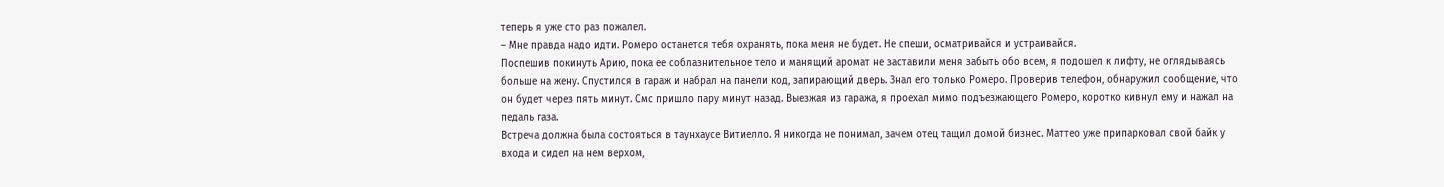теперь я уже сто раз пожалел.
– Мне правда надо идти. Ромеро останется тебя охранять, пока меня не будет. Не спеши, осматривайся и устраивайся.
Поспешив покинуть Арию, пока ее соблазнительное тело и манящий аромат не заставили меня забыть обо всем, я подошел к лифту, не оглядываясь больше на жену. Спустился в гараж и набрал на панели код, запирающий дверь. Знал его только Ромеро. Проверив телефон, обнаружил сообщение, что он будет через пять минут. Смс пришло пару минут назад. Выезжая из гаража, я проехал мимо подъезжающего Ромеро, коротко кивнул ему и нажал на педаль газа.
Встреча должна была состояться в таунхаусе Витиелло. Я никогда не понимал, зачем отец тащил домой бизнес. Маттео уже припарковал свой байк у входа и сидел на нем верхом,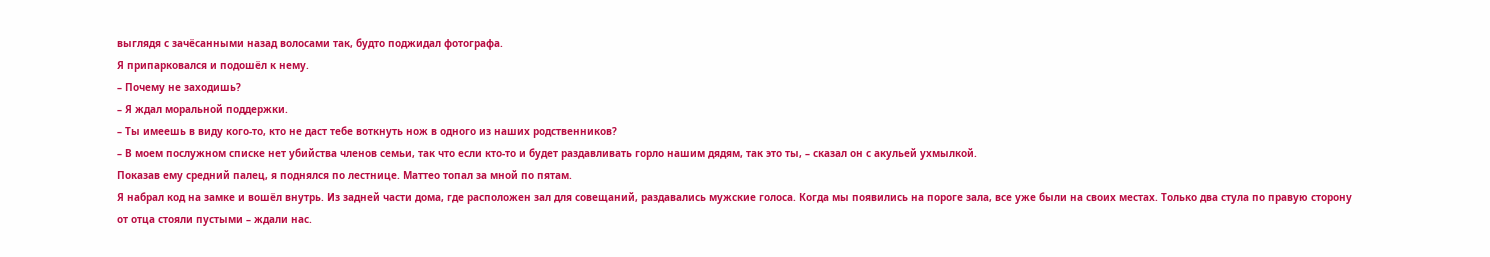выглядя с зачёсанными назад волосами так, будто поджидал фотографа.
Я припарковался и подошёл к нему.
– Почему не заходишь?
– Я ждал моральной поддержки.
– Ты имеешь в виду кого-то, кто не даст тебе воткнуть нож в одного из наших родственников?
– В моем послужном списке нет убийства членов семьи, так что если кто-то и будет раздавливать горло нашим дядям, так это ты, – сказал он с акульей ухмылкой.
Показав ему средний палец, я поднялся по лестнице. Маттео топал за мной по пятам.
Я набрал код на замке и вошёл внутрь. Из задней части дома, где расположен зал для совещаний, раздавались мужские голоса. Когда мы появились на пороге зала, все уже были на своих местах. Только два стула по правую сторону от отца стояли пустыми – ждали нас.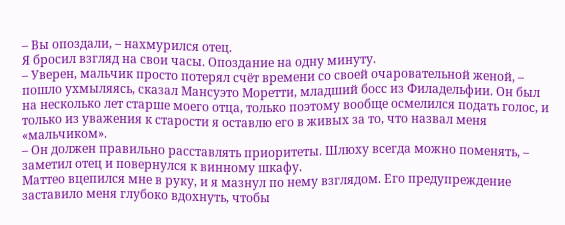– Вы опоздали, – нахмурился отец.
Я бросил взгляд на свои часы. Опоздание на одну минуту.
– Уверен, мальчик просто потерял счёт времени со своей очаровательной женой, – пошло ухмыляясь, сказал Мансуэто Моретти, младший босс из Филадельфии. Он был на несколько лет старше моего отца, только поэтому вообще осмелился подать голос, и только из уважения к старости я оставлю его в живых за то, что назвал меня «мальчиком».
– Он должен правильно расставлять приоритеты. Шлюху всегда можно поменять, – заметил отец и повернулся к винному шкафу.
Маттео вцепился мне в руку, и я мазнул по нему взглядом. Его предупреждение заставило меня глубоко вдохнуть, чтобы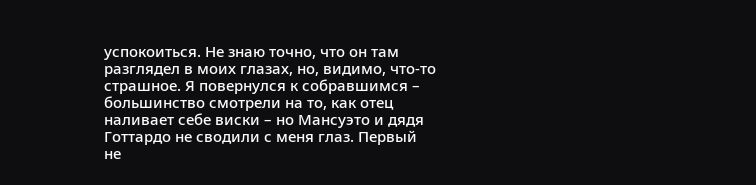успокоиться. Не знаю точно, что он там разглядел в моих глазах, но, видимо, что-то страшное. Я повернулся к собравшимся – большинство смотрели на то, как отец наливает себе виски – но Мансуэто и дядя Готтардо не сводили с меня глаз. Первый не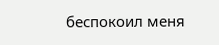беспокоил меня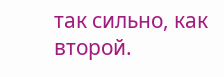так сильно, как второй.